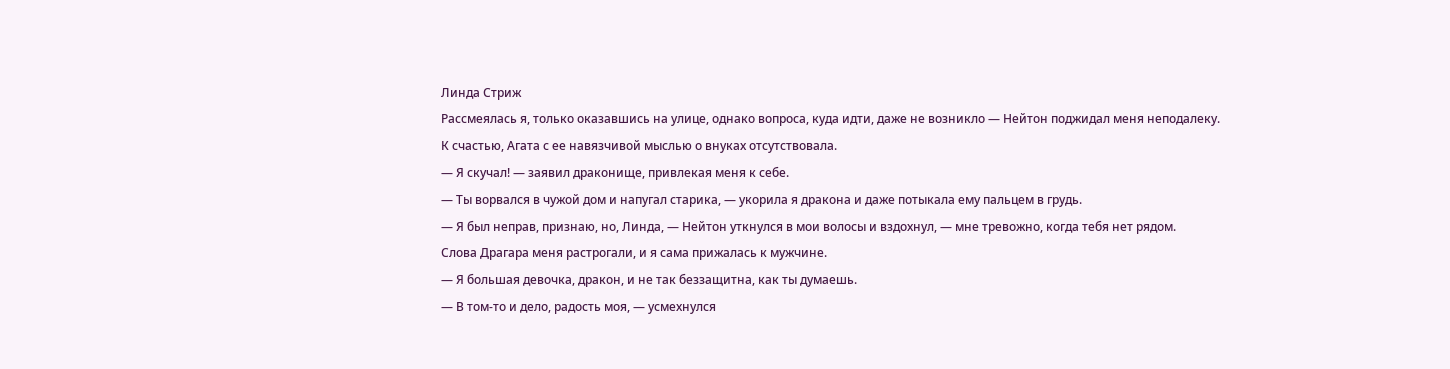Линда Стриж
Рассмеялась я, только оказавшись на улице, однако вопроса, куда идти, даже не возникло — Нейтон поджидал меня неподалеку.
К счастью, Агата с ее навязчивой мыслью о внуках отсутствовала.
— Я скучал! — заявил драконище, привлекая меня к себе.
— Ты ворвался в чужой дом и напугал старика, — укорила я дракона и даже потыкала ему пальцем в грудь.
— Я был неправ, признаю, но, Линда, — Нейтон уткнулся в мои волосы и вздохнул, — мне тревожно, когда тебя нет рядом.
Слова Драгара меня растрогали, и я сама прижалась к мужчине.
— Я большая девочка, дракон, и не так беззащитна, как ты думаешь.
— В том-то и дело, радость моя, — усмехнулся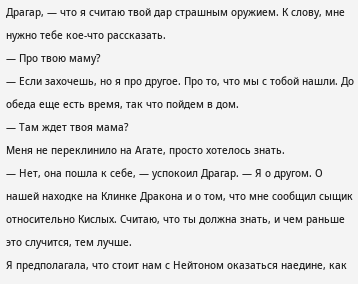Драгар, — что я считаю твой дар страшным оружием. К слову, мне нужно тебе кое-что рассказать.
— Про твою маму?
— Если захочешь, но я про другое. Про то, что мы с тобой нашли. До обеда еще есть время, так что пойдем в дом.
— Там ждет твоя мама?
Меня не переклинило на Агате, просто хотелось знать.
— Нет, она пошла к себе, — успокоил Драгар. — Я о другом. О нашей находке на Клинке Дракона и о том, что мне сообщил сыщик относительно Кислых. Считаю, что ты должна знать, и чем раньше это случится, тем лучше.
Я предполагала, что стоит нам с Нейтоном оказаться наедине, как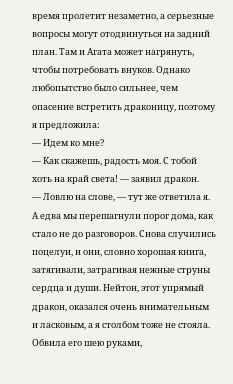время пролетит незаметно, а серьезные вопросы могут отодвинуться на задний план. Там и Агата может нагрянуть, чтобы потребовать внуков. Однако любопытство было сильнее, чем опасение встретить драконицу, поэтому я предложила:
— Идем ко мне?
— Как скажешь, радость моя. С тобой хоть на край света! — заявил дракон.
— Ловлю на слове, — тут же ответила я.
А едва мы перешагнули порог дома, как стало не до разговоров. Снова случились поцелуи, и они, словно хорошая книга, затягивали, затрагивая нежные струны сердца и души. Нейтон, этот упрямый дракон, оказался очень внимательным и ласковым, а я столбом тоже не стояла. Обвила его шею руками,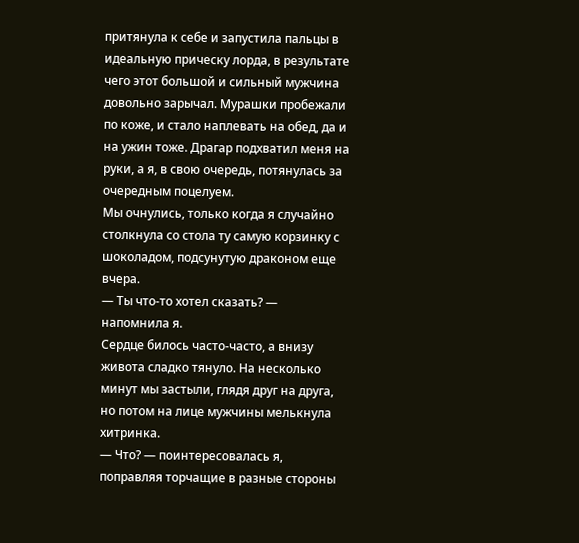притянула к себе и запустила пальцы в идеальную прическу лорда, в результате чего этот большой и сильный мужчина довольно зарычал. Мурашки пробежали по коже, и стало наплевать на обед, да и на ужин тоже. Драгар подхватил меня на руки, а я, в свою очередь, потянулась за очередным поцелуем.
Мы очнулись, только когда я случайно столкнула со стола ту самую корзинку с шоколадом, подсунутую драконом еще вчера.
— Ты что-то хотел сказать? — напомнила я.
Сердце билось часто-часто, а внизу живота сладко тянуло. На несколько минут мы застыли, глядя друг на друга, но потом на лице мужчины мелькнула хитринка.
— Что? — поинтересовалась я, поправляя торчащие в разные стороны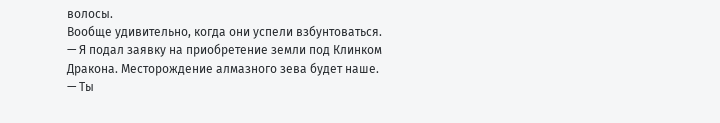волосы.
Вообще удивительно, когда они успели взбунтоваться.
— Я подал заявку на приобретение земли под Клинком Дракона. Месторождение алмазного зева будет наше.
— Ты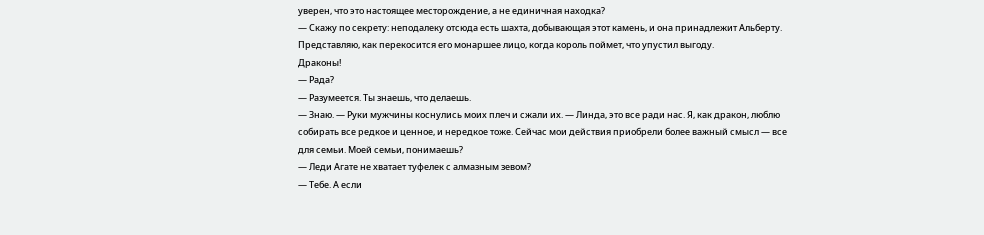уверен, что это настоящее месторождение, а не единичная находка?
— Скажу по секрету: неподалеку отсюда есть шахта, добывающая этот камень, и она принадлежит Альберту. Представляю, как перекосится его монаршее лицо, когда король поймет, что упустил выгоду.
Драконы!
— Рада?
— Разумеется. Ты знаешь, что делаешь.
— Знаю. — Руки мужчины коснулись моих плеч и сжали их. — Линда, это все ради нас. Я, как дракон, люблю собирать все редкое и ценное, и нередкое тоже. Сейчас мои действия приобрели более важный смысл — все для семьи. Моей семьи, понимаешь?
— Леди Агате не хватает туфелек с алмазным зевом?
— Тебе. А если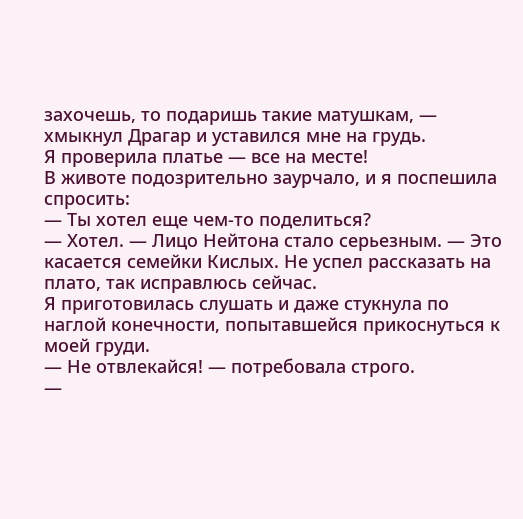захочешь, то подаришь такие матушкам, — хмыкнул Драгар и уставился мне на грудь.
Я проверила платье — все на месте!
В животе подозрительно заурчало, и я поспешила спросить:
— Ты хотел еще чем-то поделиться?
— Хотел. — Лицо Нейтона стало серьезным. — Это касается семейки Кислых. Не успел рассказать на плато, так исправлюсь сейчас.
Я приготовилась слушать и даже стукнула по наглой конечности, попытавшейся прикоснуться к моей груди.
— Не отвлекайся! — потребовала строго.
—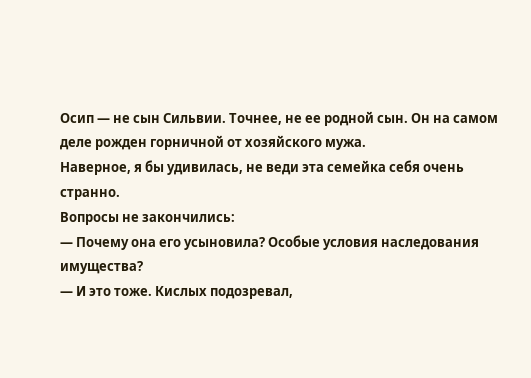Осип — не сын Сильвии. Точнее, не ее родной сын. Он на самом деле рожден горничной от хозяйского мужа.
Наверное, я бы удивилась, не веди эта семейка себя очень странно.
Вопросы не закончились:
— Почему она его усыновила? Особые условия наследования имущества?
— И это тоже. Кислых подозревал,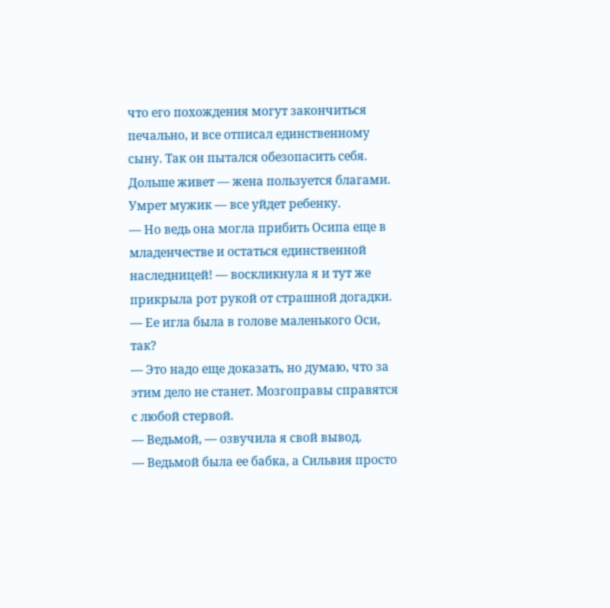что его похождения могут закончиться печально, и все отписал единственному сыну. Так он пытался обезопасить себя. Дольше живет — жена пользуется благами. Умрет мужик — все уйдет ребенку.
— Но ведь она могла прибить Осипа еще в младенчестве и остаться единственной наследницей! — воскликнула я и тут же прикрыла рот рукой от страшной догадки. — Ее игла была в голове маленького Оси, так?
— Это надо еще доказать, но думаю, что за этим дело не станет. Мозгоправы справятся с любой стервой.
— Ведьмой, — озвучила я свой вывод.
— Ведьмой была ее бабка, а Сильвия просто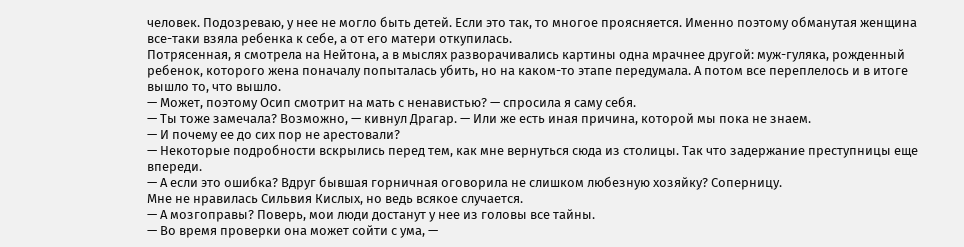человек. Подозреваю, у нее не могло быть детей. Если это так, то многое проясняется. Именно поэтому обманутая женщина все-таки взяла ребенка к себе, а от его матери откупилась.
Потрясенная, я смотрела на Нейтона, а в мыслях разворачивались картины одна мрачнее другой: муж-гуляка, рожденный ребенок, которого жена поначалу попыталась убить, но на каком-то этапе передумала. А потом все переплелось и в итоге вышло то, что вышло.
— Может, поэтому Осип смотрит на мать с ненавистью? — спросила я саму себя.
— Ты тоже замечала? Возможно, — кивнул Драгар. — Или же есть иная причина, которой мы пока не знаем.
— И почему ее до сих пор не арестовали?
— Некоторые подробности вскрылись перед тем, как мне вернуться сюда из столицы. Так что задержание преступницы еще впереди.
— А если это ошибка? Вдруг бывшая горничная оговорила не слишком любезную хозяйку? Соперницу.
Мне не нравилась Сильвия Кислых, но ведь всякое случается.
— А мозгоправы? Поверь, мои люди достанут у нее из головы все тайны.
— Во время проверки она может сойти с ума, —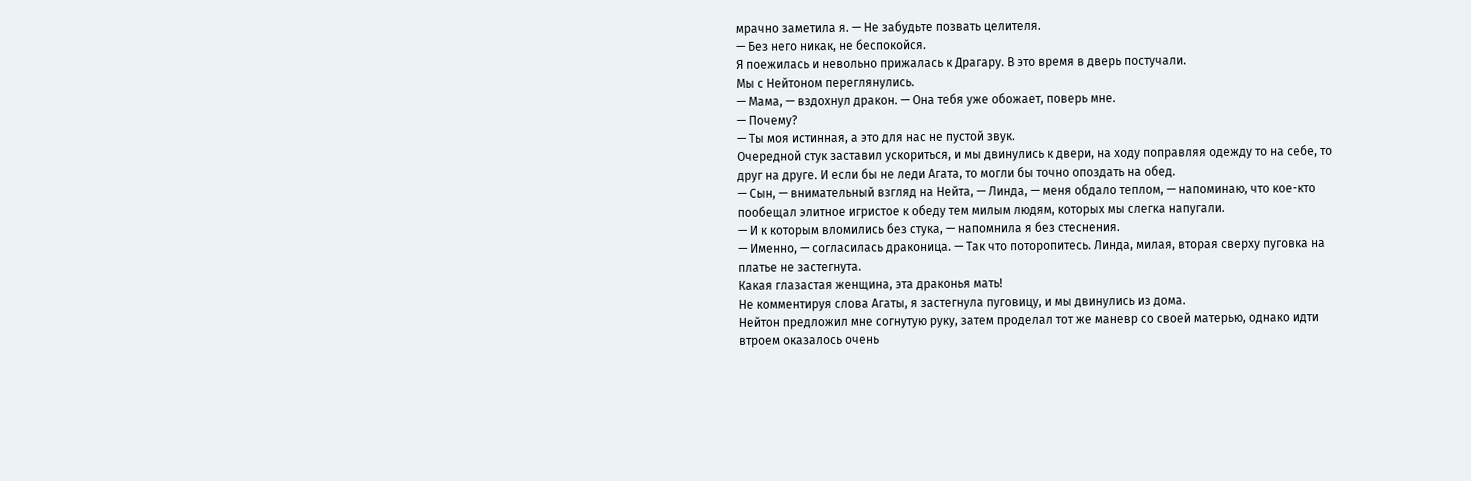мрачно заметила я. — Не забудьте позвать целителя.
— Без него никак, не беспокойся.
Я поежилась и невольно прижалась к Драгару. В это время в дверь постучали.
Мы с Нейтоном переглянулись.
— Мама, — вздохнул дракон. — Она тебя уже обожает, поверь мне.
— Почему?
— Ты моя истинная, а это для нас не пустой звук.
Очередной стук заставил ускориться, и мы двинулись к двери, на ходу поправляя одежду то на себе, то друг на друге. И если бы не леди Агата, то могли бы точно опоздать на обед.
— Сын, — внимательный взгляд на Нейта, — Линда, — меня обдало теплом, — напоминаю, что кое-кто пообещал элитное игристое к обеду тем милым людям, которых мы слегка напугали.
— И к которым вломились без стука, — напомнила я без стеснения.
— Именно, — согласилась драконица. — Так что поторопитесь. Линда, милая, вторая сверху пуговка на платье не застегнута.
Какая глазастая женщина, эта драконья мать!
Не комментируя слова Агаты, я застегнула пуговицу, и мы двинулись из дома.
Нейтон предложил мне согнутую руку, затем проделал тот же маневр со своей матерью, однако идти втроем оказалось очень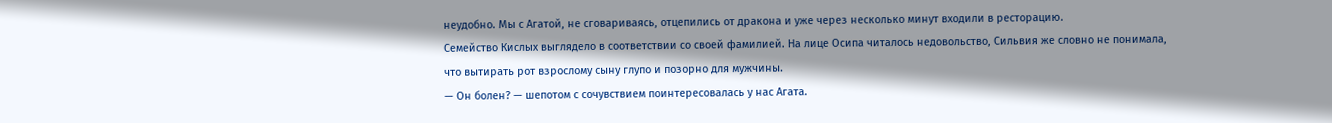неудобно. Мы с Агатой, не сговариваясь, отцепились от дракона и уже через несколько минут входили в ресторацию.
Семейство Кислых выглядело в соответствии со своей фамилией. На лице Осипа читалось недовольство, Сильвия же словно не понимала, что вытирать рот взрослому сыну глупо и позорно для мужчины.
— Он болен? — шепотом с сочувствием поинтересовалась у нас Агата.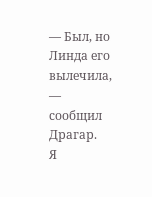— Был, но Линда его вылечила, — сообщил Драгар.
Я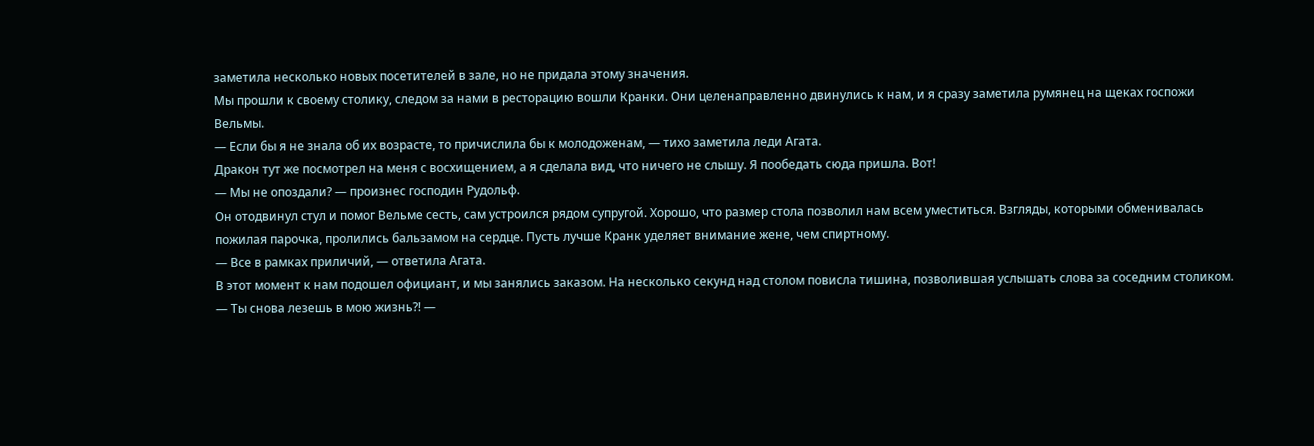заметила несколько новых посетителей в зале, но не придала этому значения.
Мы прошли к своему столику, следом за нами в ресторацию вошли Кранки. Они целенаправленно двинулись к нам, и я сразу заметила румянец на щеках госпожи Вельмы.
— Если бы я не знала об их возрасте, то причислила бы к молодоженам, — тихо заметила леди Агата.
Дракон тут же посмотрел на меня с восхищением, а я сделала вид, что ничего не слышу. Я пообедать сюда пришла. Вот!
— Мы не опоздали? — произнес господин Рудольф.
Он отодвинул стул и помог Вельме сесть, сам устроился рядом супругой. Хорошо, что размер стола позволил нам всем уместиться. Взгляды, которыми обменивалась пожилая парочка, пролились бальзамом на сердце. Пусть лучше Кранк уделяет внимание жене, чем спиртному.
— Все в рамках приличий, — ответила Агата.
В этот момент к нам подошел официант, и мы занялись заказом. На несколько секунд над столом повисла тишина, позволившая услышать слова за соседним столиком.
— Ты снова лезешь в мою жизнь?! —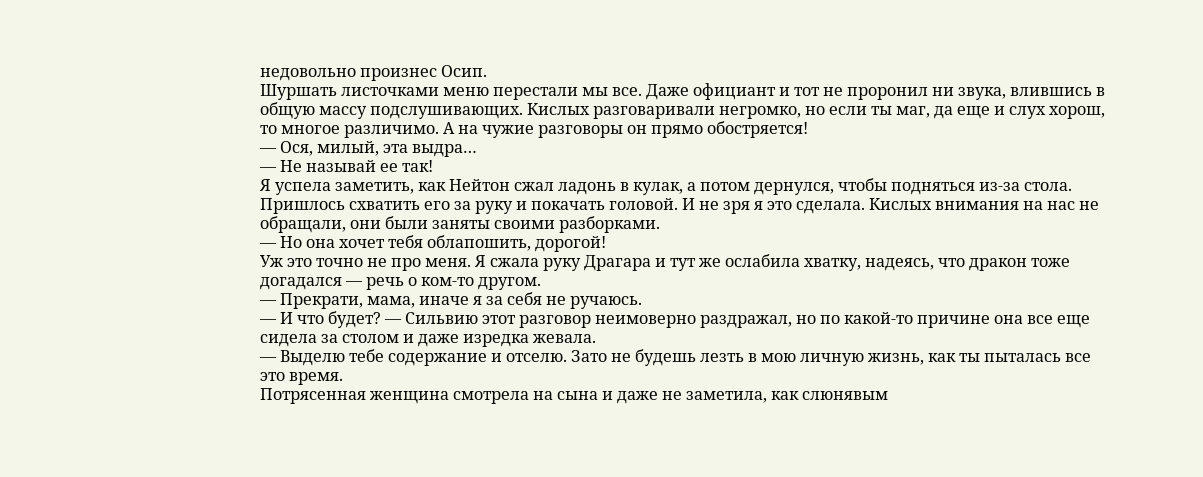недовольно произнес Осип.
Шуршать листочками меню перестали мы все. Даже официант и тот не проронил ни звука, влившись в общую массу подслушивающих. Кислых разговаривали негромко, но если ты маг, да еще и слух хорош, то многое различимо. А на чужие разговоры он прямо обостряется!
— Ося, милый, эта выдра…
— Не называй ее так!
Я успела заметить, как Нейтон сжал ладонь в кулак, а потом дернулся, чтобы подняться из-за стола. Пришлось схватить его за руку и покачать головой. И не зря я это сделала. Кислых внимания на нас не обращали, они были заняты своими разборками.
— Но она хочет тебя облапошить, дорогой!
Уж это точно не про меня. Я сжала руку Драгара и тут же ослабила хватку, надеясь, что дракон тоже догадался — речь о ком-то другом.
— Прекрати, мама, иначе я за себя не ручаюсь.
— И что будет? — Сильвию этот разговор неимоверно раздражал, но по какой-то причине она все еще сидела за столом и даже изредка жевала.
— Выделю тебе содержание и отселю. Зато не будешь лезть в мою личную жизнь, как ты пыталась все это время.
Потрясенная женщина смотрела на сына и даже не заметила, как слюнявым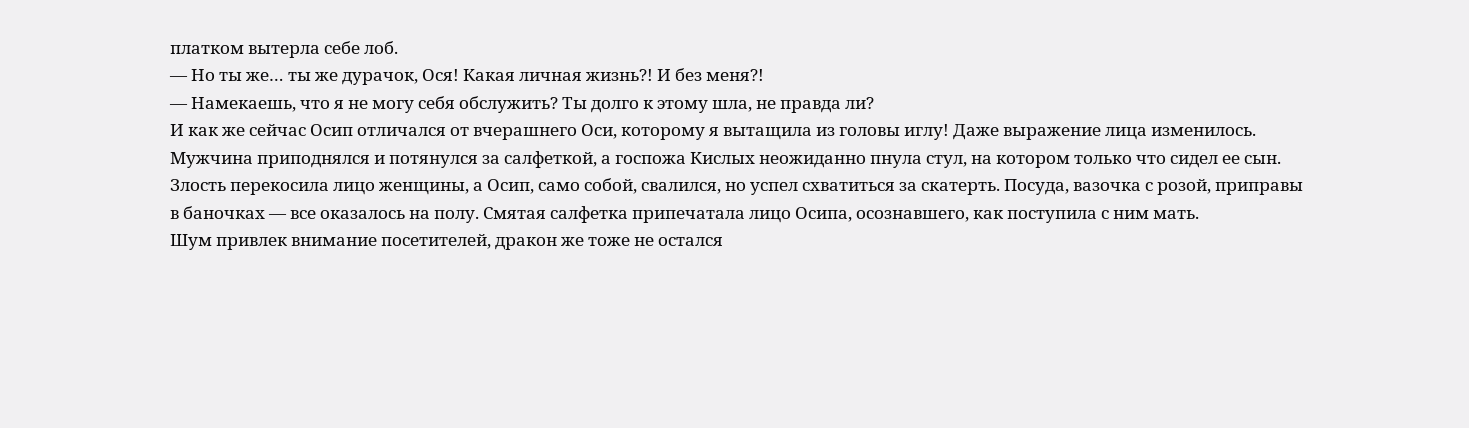платком вытерла себе лоб.
— Но ты же… ты же дурачок, Ося! Какая личная жизнь?! И без меня?!
— Намекаешь, что я не могу себя обслужить? Ты долго к этому шла, не правда ли?
И как же сейчас Осип отличался от вчерашнего Оси, которому я вытащила из головы иглу! Даже выражение лица изменилось.
Мужчина приподнялся и потянулся за салфеткой, а госпожа Кислых неожиданно пнула стул, на котором только что сидел ее сын. Злость перекосила лицо женщины, а Осип, само собой, свалился, но успел схватиться за скатерть. Посуда, вазочка с розой, приправы в баночках — все оказалось на полу. Смятая салфетка припечатала лицо Осипа, осознавшего, как поступила с ним мать.
Шум привлек внимание посетителей, дракон же тоже не остался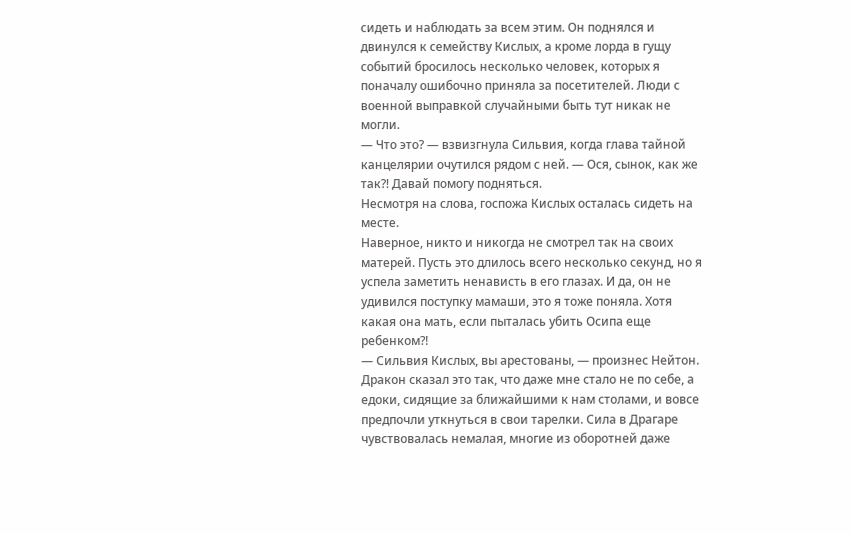сидеть и наблюдать за всем этим. Он поднялся и двинулся к семейству Кислых, а кроме лорда в гущу событий бросилось несколько человек, которых я поначалу ошибочно приняла за посетителей. Люди с военной выправкой случайными быть тут никак не могли.
— Что это? — взвизгнула Сильвия, когда глава тайной канцелярии очутился рядом с ней. — Ося, сынок, как же так?! Давай помогу подняться.
Несмотря на слова, госпожа Кислых осталась сидеть на месте.
Наверное, никто и никогда не смотрел так на своих матерей. Пусть это длилось всего несколько секунд, но я успела заметить ненависть в его глазах. И да, он не удивился поступку мамаши, это я тоже поняла. Хотя какая она мать, если пыталась убить Осипа еще ребенком?!
— Сильвия Кислых, вы арестованы, — произнес Нейтон.
Дракон сказал это так, что даже мне стало не по себе, а едоки, сидящие за ближайшими к нам столами, и вовсе предпочли уткнуться в свои тарелки. Сила в Драгаре чувствовалась немалая, многие из оборотней даже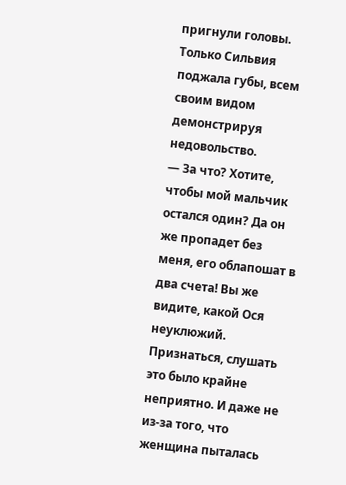пригнули головы. Только Сильвия поджала губы, всем своим видом демонстрируя недовольство.
— За что? Хотите, чтобы мой мальчик остался один? Да он же пропадет без меня, его облапошат в два счета! Вы же видите, какой Ося неуклюжий.
Признаться, слушать это было крайне неприятно. И даже не из-за того, что женщина пыталась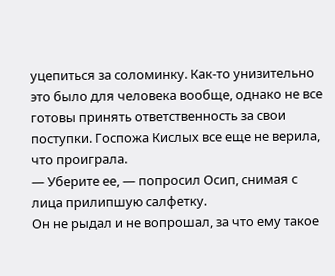уцепиться за соломинку. Как-то унизительно это было для человека вообще, однако не все готовы принять ответственность за свои поступки. Госпожа Кислых все еще не верила, что проиграла.
— Уберите ее, — попросил Осип, снимая с лица прилипшую салфетку.
Он не рыдал и не вопрошал, за что ему такое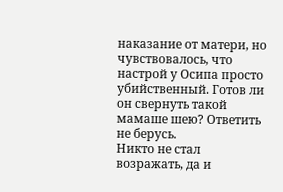наказание от матери, но чувствовалось, что настрой у Осипа просто убийственный. Готов ли он свернуть такой мамаше шею? Ответить не берусь.
Никто не стал возражать, да и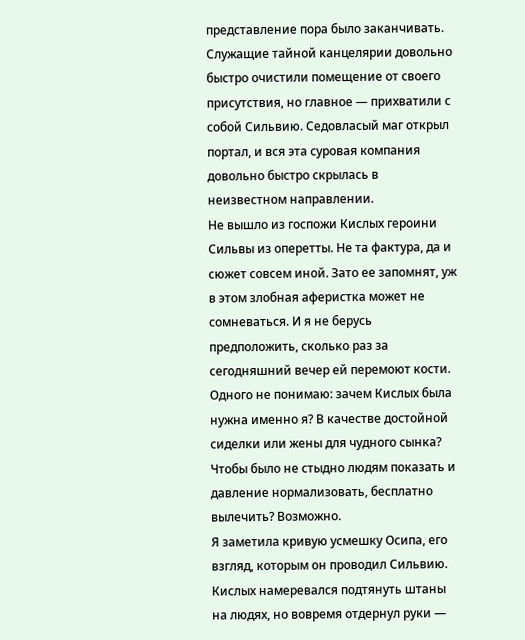представление пора было заканчивать. Служащие тайной канцелярии довольно быстро очистили помещение от своего присутствия, но главное — прихватили с собой Сильвию. Седовласый маг открыл портал, и вся эта суровая компания довольно быстро скрылась в неизвестном направлении.
Не вышло из госпожи Кислых героини Сильвы из оперетты. Не та фактура, да и сюжет совсем иной. Зато ее запомнят, уж в этом злобная аферистка может не сомневаться. И я не берусь предположить, сколько раз за сегодняшний вечер ей перемоют кости.
Одного не понимаю: зачем Кислых была нужна именно я? В качестве достойной сиделки или жены для чудного сынка? Чтобы было не стыдно людям показать и давление нормализовать, бесплатно вылечить? Возможно.
Я заметила кривую усмешку Осипа, его взгляд, которым он проводил Сильвию. Кислых намеревался подтянуть штаны на людях, но вовремя отдернул руки —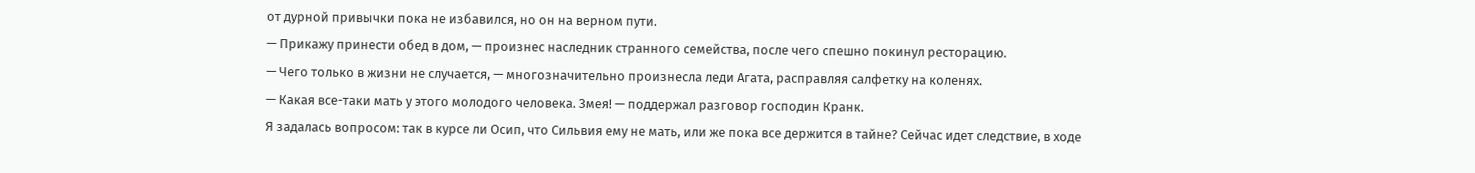от дурной привычки пока не избавился, но он на верном пути.
— Прикажу принести обед в дом, — произнес наследник странного семейства, после чего спешно покинул ресторацию.
— Чего только в жизни не случается, — многозначительно произнесла леди Агата, расправляя салфетку на коленях.
— Какая все-таки мать у этого молодого человека. Змея! — поддержал разговор господин Кранк.
Я задалась вопросом: так в курсе ли Осип, что Сильвия ему не мать, или же пока все держится в тайне? Сейчас идет следствие, в ходе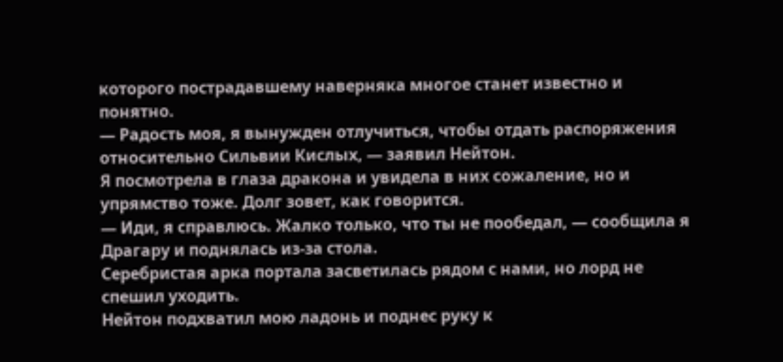которого пострадавшему наверняка многое станет известно и понятно.
— Радость моя, я вынужден отлучиться, чтобы отдать распоряжения относительно Сильвии Кислых, — заявил Нейтон.
Я посмотрела в глаза дракона и увидела в них сожаление, но и упрямство тоже. Долг зовет, как говорится.
— Иди, я справлюсь. Жалко только, что ты не пообедал, — сообщила я Драгару и поднялась из-за стола.
Серебристая арка портала засветилась рядом с нами, но лорд не спешил уходить.
Нейтон подхватил мою ладонь и поднес руку к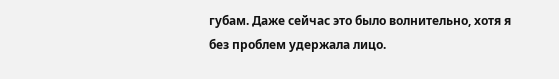губам. Даже сейчас это было волнительно, хотя я без проблем удержала лицо.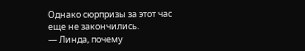Однако сюрпризы за этот час еще не закончились.
— Линда, почему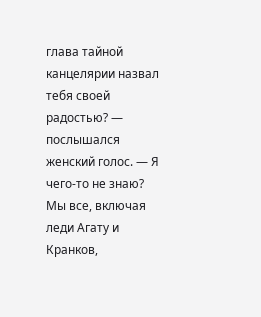глава тайной канцелярии назвал тебя своей радостью? — послышался женский голос. — Я чего-то не знаю?
Мы все, включая леди Агату и Кранков,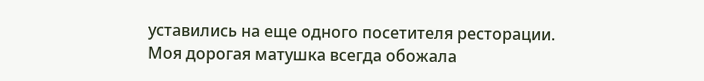уставились на еще одного посетителя ресторации.
Моя дорогая матушка всегда обожала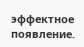эффектное появление.